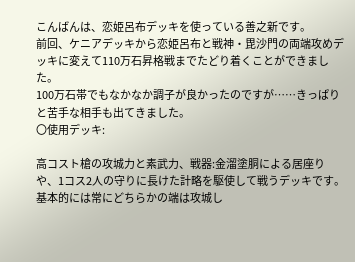こんばんは、恋姫呂布デッキを使っている善之新です。
前回、ケニアデッキから恋姫呂布と戦神・毘沙門の両端攻めデッキに変えて110万石昇格戦までたどり着くことができました。
100万石帯でもなかなか調子が良かったのですが……きっぱりと苦手な相手も出てきました。
〇使用デッキ:

高コスト槍の攻城力と素武力、戦器:金溜塗胴による居座りや、1コス2人の守りに長けた計略を駆使して戦うデッキです。
基本的には常にどちらかの端は攻城し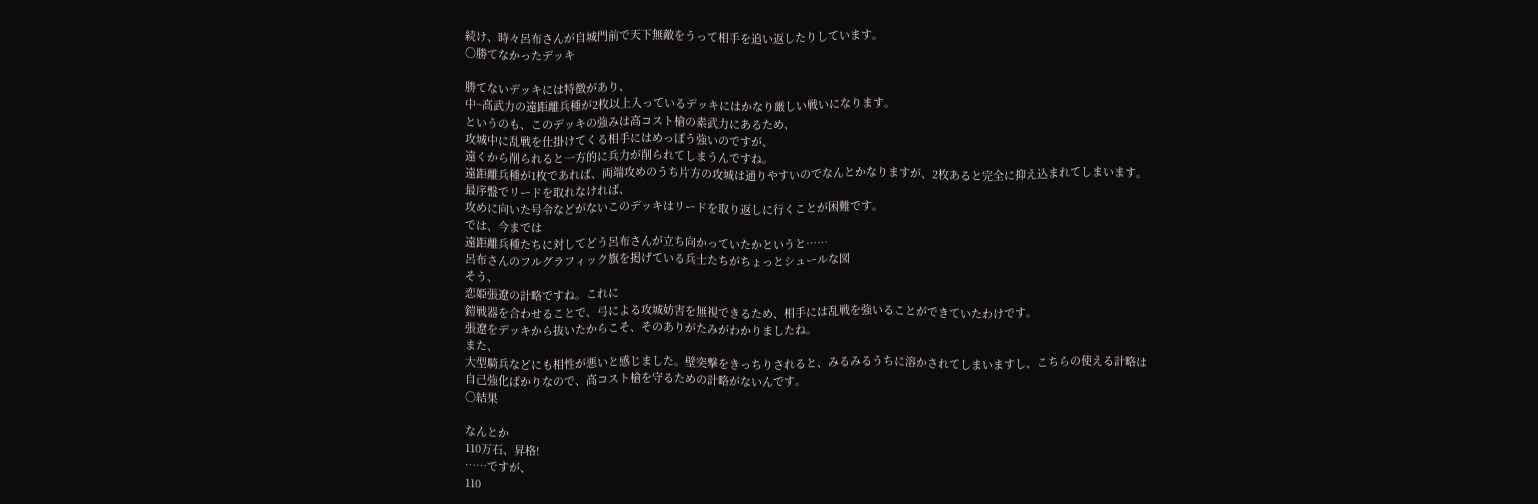続け、時々呂布さんが自城門前で天下無敵をうって相手を追い返したりしています。
〇勝てなかったデッキ

勝てないデッキには特徴があり、
中~高武力の遠距離兵種が2枚以上入っているデッキにはかなり厳しい戦いになります。
というのも、このデッキの強みは高コスト槍の素武力にあるため、
攻城中に乱戦を仕掛けてくる相手にはめっぽう強いのですが、
遠くから削られると一方的に兵力が削られてしまうんですね。
遠距離兵種が1枚であれば、両端攻めのうち片方の攻城は通りやすいのでなんとかなりますが、2枚あると完全に抑え込まれてしまいます。
最序盤でリードを取れなければ、
攻めに向いた号令などがないこのデッキはリードを取り返しに行くことが困難です。
では、今までは
遠距離兵種たちに対してどう呂布さんが立ち向かっていたかというと……
呂布さんのフルグラフィック旗を掲げている兵士たちがちょっとシュールな図
そう、
恋姫張遼の計略ですね。これに
鎧戦器を合わせることで、弓による攻城妨害を無視できるため、相手には乱戦を強いることができていたわけです。
張遼をデッキから抜いたからこそ、そのありがたみがわかりましたね。
また、
大型騎兵などにも相性が悪いと感じました。壁突撃をきっちりされると、みるみるうちに溶かされてしまいますし、こちらの使える計略は
自己強化ばかりなので、高コスト槍を守るための計略がないんです。
〇結果

なんとか
110万石、昇格!
……ですが、
110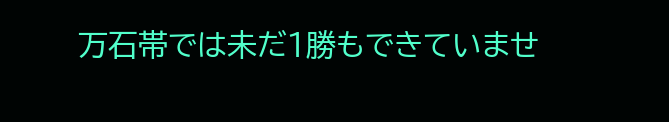万石帯では未だ1勝もできていませ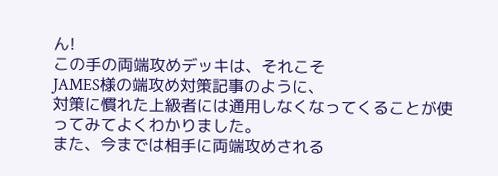ん!
この手の両端攻めデッキは、それこそ
JAMES様の端攻め対策記事のように、
対策に慣れた上級者には通用しなくなってくることが使ってみてよくわかりました。
また、今までは相手に両端攻めされる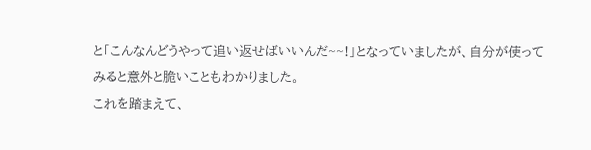と「こんなんどうやって追い返せばいいんだ~~!」となっていましたが、自分が使ってみると意外と脆いこともわかりました。
これを踏まえて、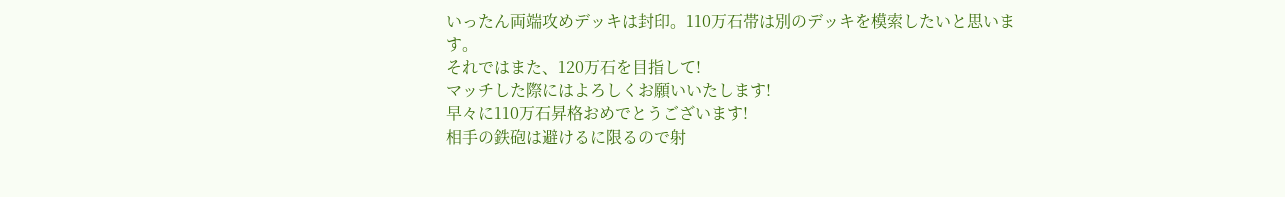いったん両端攻めデッキは封印。110万石帯は別のデッキを模索したいと思います。
それではまた、120万石を目指して!
マッチした際にはよろしくお願いいたします!
早々に110万石昇格おめでとうございます!
相手の鉄砲は避けるに限るので射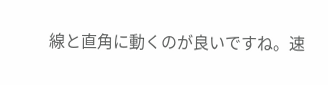線と直角に動くのが良いですね。速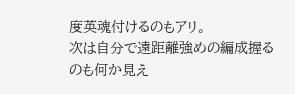度英魂付けるのもアリ。
次は自分で遠距離強めの編成握るのも何か見え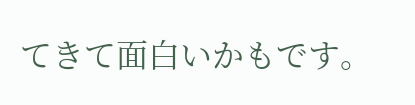てきて面白いかもです。